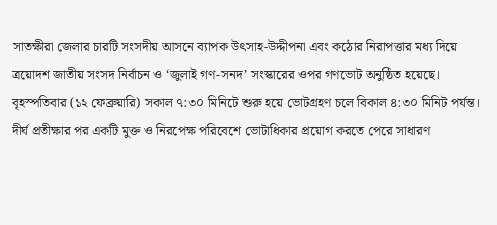সাতক্ষীরা জেলার চারটি সংসদীয় আসনে ব্যাপক উৎসাহ-উদ্দীপনা এবং কঠোর নিরাপত্তার মধ্য দিয়ে ত্রয়োদশ জাতীয় সংসদ নির্বাচন ও ‘জুলাই গণ-সনদ’ সংস্কারের ওপর গণভোট অনুষ্ঠিত হয়েছে। বৃহস্পতিবার (১২ ফেব্রুয়ারি) সকাল ৭:৩০ মিনিটে শুরু হয়ে ভোটগ্রহণ চলে বিকাল ৪:৩০ মিনিট পর্যন্ত। দীর্ঘ প্রতীক্ষার পর একটি মুক্ত ও নিরপেক্ষ পরিবেশে ভোটাধিকার প্রয়োগ করতে পেরে সাধারণ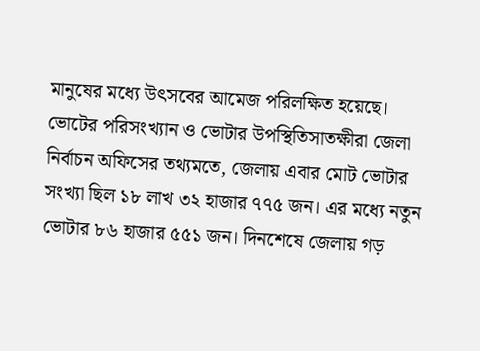মানুষের মধ্যে উৎসবের আমেজ পরিলক্ষিত হয়েছে। ভোটের পরিসংখ্যান ও ভোটার উপস্থিতিসাতক্ষীরা জেলা নির্বাচন অফিসের তথ্যমতে, জেলায় এবার মোট ভোটার সংখ্যা ছিল ১৮ লাখ ৩২ হাজার ৭৭৫ জন। এর মধ্যে নতুন ভোটার ৮৬ হাজার ৫৫১ জন। দিনশেষে জেলায় গড়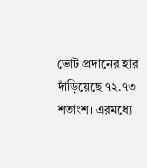ভোট প্রদানের হার দাঁড়িয়েছে ৭২.৭৩ শতাংশ। এরমধ্যে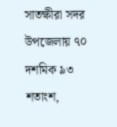সাতক্ষীরা সদর উপজেলায় ৭০ দশমিক ৯৩ শতাংশ,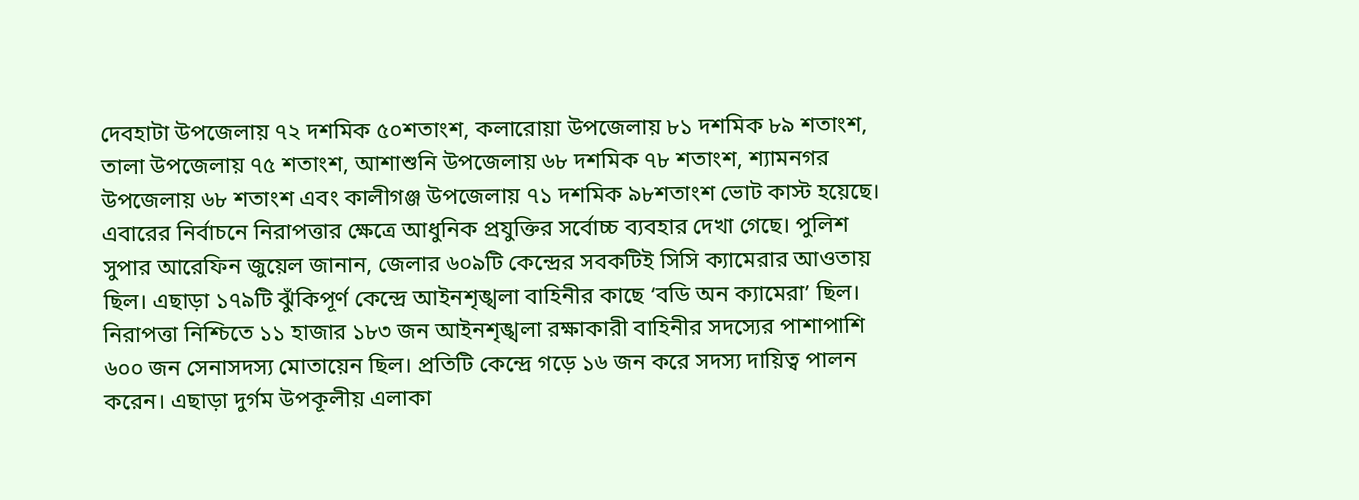দেবহাটা উপজেলায় ৭২ দশমিক ৫০শতাংশ, কলারোয়া উপজেলায় ৮১ দশমিক ৮৯ শতাংশ, তালা উপজেলায় ৭৫ শতাংশ, আশাশুনি উপজেলায় ৬৮ দশমিক ৭৮ শতাংশ, শ্যামনগর উপজেলায় ৬৮ শতাংশ এবং কালীগঞ্জ উপজেলায় ৭১ দশমিক ৯৮শতাংশ ভোট কাস্ট হয়েছে। এবারের নির্বাচনে নিরাপত্তার ক্ষেত্রে আধুনিক প্রযুক্তির সর্বোচ্চ ব্যবহার দেখা গেছে। পুলিশ সুপার আরেফিন জুয়েল জানান, জেলার ৬০৯টি কেন্দ্রের সবকটিই সিসি ক্যামেরার আওতায় ছিল। এছাড়া ১৭৯টি ঝুঁকিপূর্ণ কেন্দ্রে আইনশৃঙ্খলা বাহিনীর কাছে ‘বডি অন ক্যামেরা’ ছিল। নিরাপত্তা নিশ্চিতে ১১ হাজার ১৮৩ জন আইনশৃঙ্খলা রক্ষাকারী বাহিনীর সদস্যের পাশাপাশি ৬০০ জন সেনাসদস্য মোতায়েন ছিল। প্রতিটি কেন্দ্রে গড়ে ১৬ জন করে সদস্য দায়িত্ব পালন করেন। এছাড়া দুর্গম উপকূলীয় এলাকা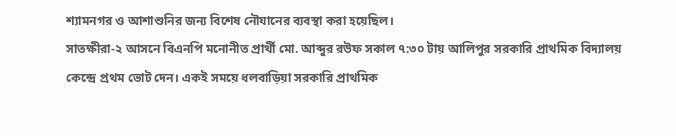শ্যামনগর ও আশাশুনির জন্য বিশেষ নৌযানের ব্যবস্থা করা হয়েছিল।
সাতক্ষীরা-২ আসনে বিএনপি মনোনীত প্রার্থী মো. আব্দুর রউফ সকাল ৭:৩০ টায় আলিপুর সরকারি প্রাথমিক বিদ্যালয় কেন্দ্রে প্রথম ভোট দেন। একই সময়ে ধলবাড়িয়া সরকারি প্রাথমিক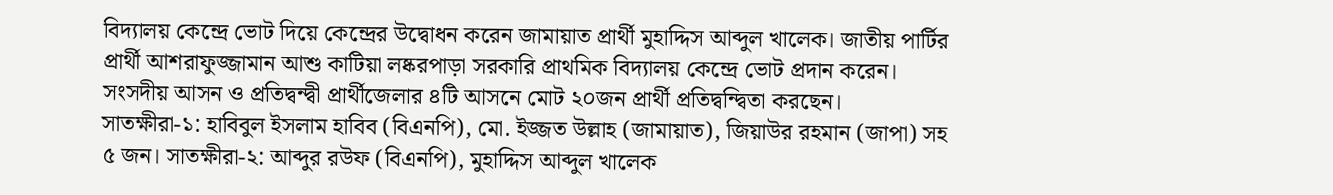বিদ্যালয় কেন্দ্রে ভোট দিয়ে কেন্দ্রের উদ্বোধন করেন জামায়াত প্রার্থী মুহাদ্দিস আব্দুল খালেক। জাতীয় পার্টির প্রার্থী আশরাফুজ্জামান আশু কাটিয়া লষ্করপাড়া সরকারি প্রাথমিক বিদ্যালয় কেন্দ্রে ভোট প্রদান করেন। সংসদীয় আসন ও প্রতিদ্বন্দ্বী প্রার্থীজেলার ৪টি আসনে মোট ২০জন প্রার্থী প্রতিদ্বন্দ্বিতা করছেন।
সাতক্ষীরা-১: হাবিবুল ইসলাম হাবিব (বিএনপি), মো. ইজ্জত উল্লাহ (জামায়াত), জিয়াউর রহমান (জাপা) সহ ৫ জন। সাতক্ষীরা-২: আব্দুর রউফ (বিএনপি), মুহাদ্দিস আব্দুল খালেক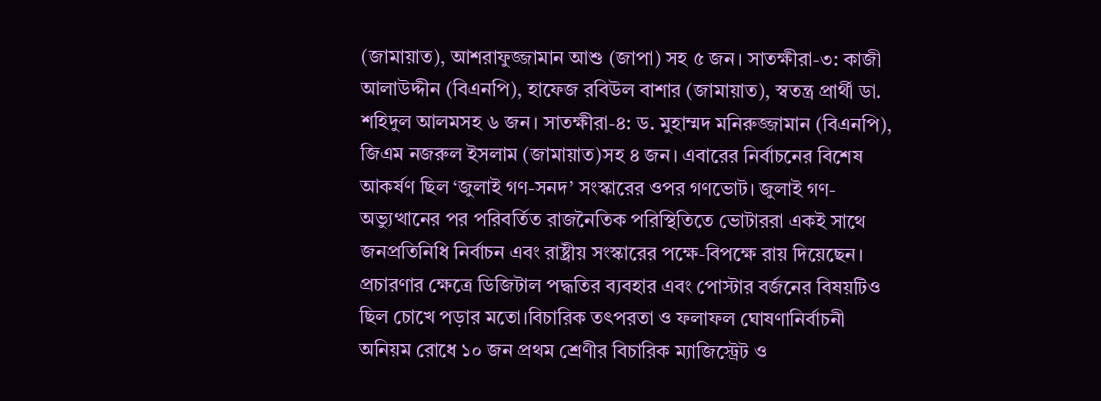(জামায়াত), আশরাফুজ্জামান আশু (জাপা) সহ ৫ জন। সাতক্ষীরা-৩: কাজী আলাউদ্দীন (বিএনপি), হাফেজ রবিউল বাশার (জামায়াত), স্বতন্ত্র প্রার্থী ডা. শহিদুল আলমসহ ৬ জন। সাতক্ষীরা-৪: ড. মুহাম্মদ মনিরুজ্জামান (বিএনপি), জিএম নজরুল ইসলাম (জামায়াত)সহ ৪ জন। এবারের নির্বাচনের বিশেষ আকর্ষণ ছিল ‘জুলাই গণ-সনদ’ সংস্কারের ওপর গণভোট। জুলাই গণ-অভ্যুত্থানের পর পরিবর্তিত রাজনৈতিক পরিস্থিতিতে ভোটাররা একই সাথে জনপ্রতিনিধি নির্বাচন এবং রাষ্ট্রীয় সংস্কারের পক্ষে-বিপক্ষে রায় দিয়েছেন। প্রচারণার ক্ষেত্রে ডিজিটাল পদ্ধতির ব্যবহার এবং পোস্টার বর্জনের বিষয়টিও ছিল চোখে পড়ার মতো।বিচারিক তৎপরতা ও ফলাফল ঘোষণানির্বাচনী অনিয়ম রোধে ১০ জন প্রথম শ্রেণীর বিচারিক ম্যাজিস্ট্রেট ও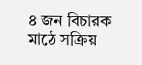৪ জন বিচারক মাঠে সক্রিয়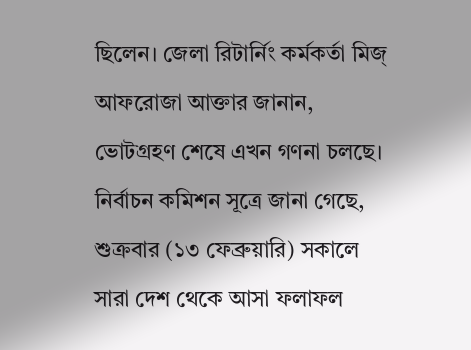ছিলেন। জেলা রিটার্নিং কর্মকর্তা মিজ্ আফরোজা আক্তার জানান, ভোটগ্রহণ শেষে এখন গণনা চলছে। নির্বাচন কমিশন সূত্রে জানা গেছে, শুক্রবার (১৩ ফেব্রুয়ারি) সকালে সারা দেশ থেকে আসা ফলাফল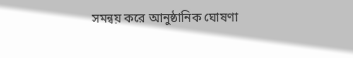সমন্বয় করে আনুষ্ঠানিক ঘোষণা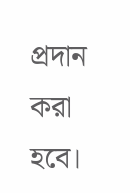প্রদান করা হবে।